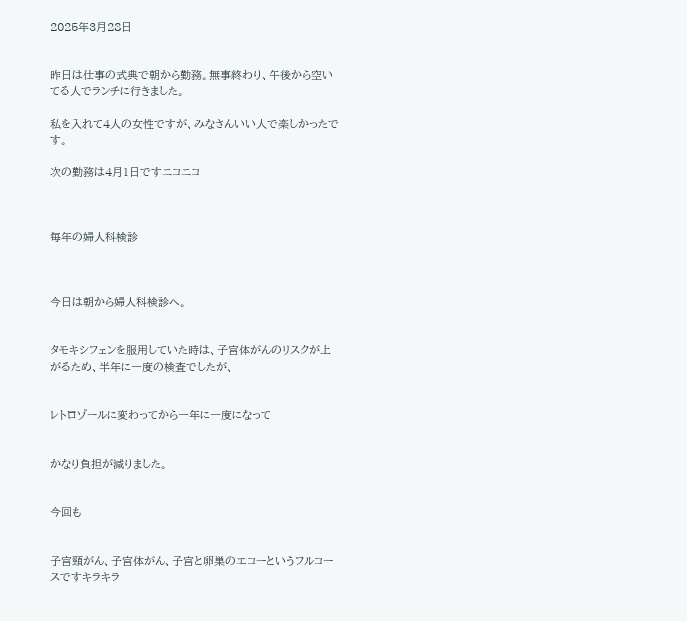2025年3月28日


昨日は仕事の式典で朝から勤務。無事終わり、午後から空いてる人でランチに行きました。

私を入れて4人の女性ですが、みなさんいい人で楽しかったです。

次の勤務は4月1日ですニコニコ



毎年の婦人科検診



今日は朝から婦人科検診へ。


タモキシフェンを服用していた時は、子宮体がんのリスクが上がるため、半年に一度の検査でしたが、


レトロゾールに変わってから一年に一度になって


かなり負担が減りました。


今回も


子宮頸がん、子宮体がん、子宮と卵巣のエコーというフルコースですキラキラ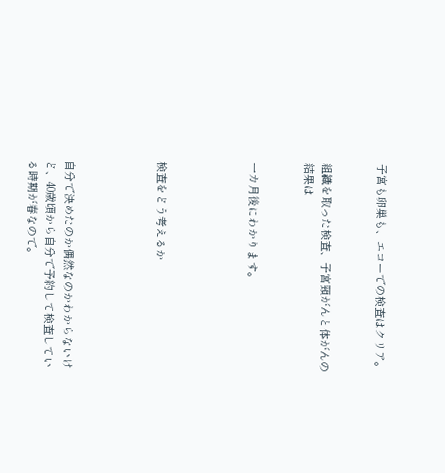子宮も卵巣も、エコーでの検査はクリア。


組織を取った検査、子宮頸がんと体がんの結果は


一カ月後にわかります。




検査をどう考えるか




自分で決めたのか偶然なのかわからないけど、40歳頃から自分で予約して検査している時期が春なので。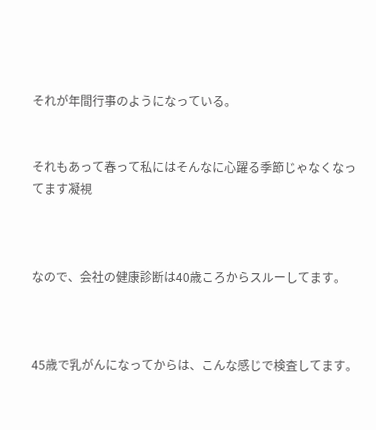それが年間行事のようになっている。


それもあって春って私にはそんなに心躍る季節じゃなくなってます凝視



なので、会社の健康診断は40歳ころからスルーしてます。



45歳で乳がんになってからは、こんな感じで検査してます。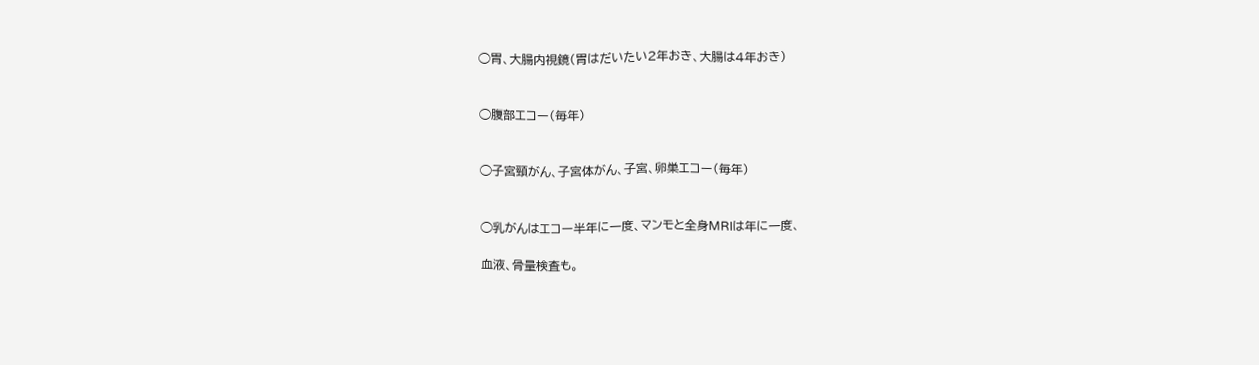◯胃、大腸内視鏡(胃はだいたい2年おき、大腸は4年おき)


◯腹部エコー(毎年)


◯子宮頸がん、子宮体がん、子宮、卵巣エコー(毎年)


◯乳がんはエコー半年に一度、マンモと全身MRIは年に一度、

血液、骨量検査も。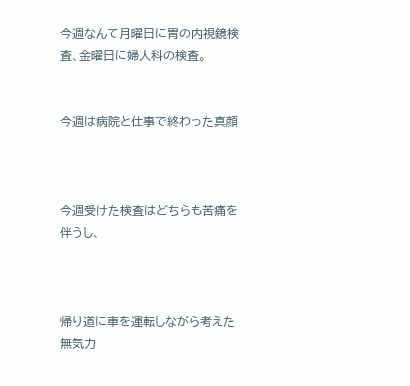今週なんて月曜日に胃の内視鏡検査、金曜日に婦人科の検査。


今週は病院と仕事で終わった真顔



今週受けた検査はどちらも苦痛を伴うし、



帰り道に車を運転しながら考えた無気力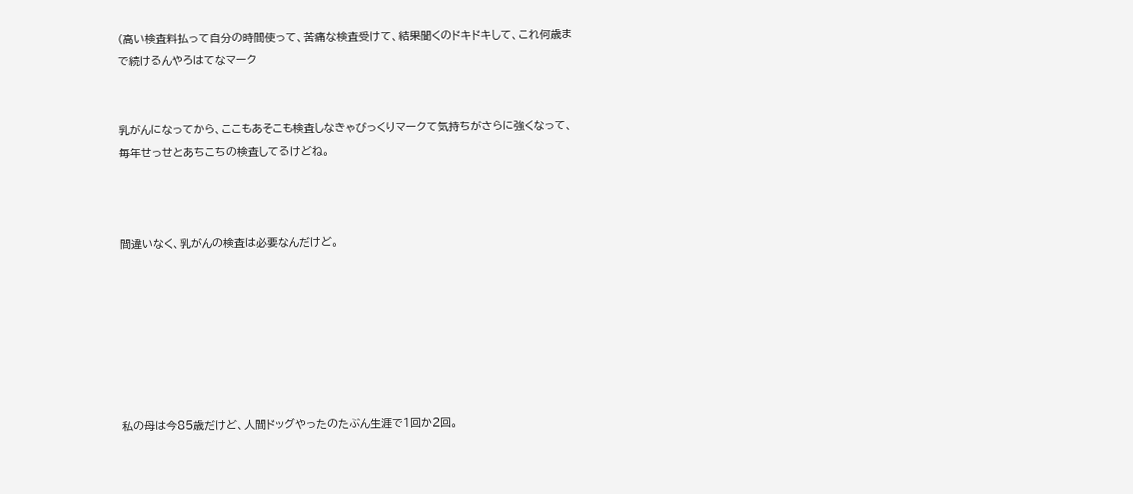(高い検査料払って自分の時間使って、苦痛な検査受けて、結果聞くのドキドキして、これ何歳まで続けるんやろはてなマーク


乳がんになってから、ここもあそこも検査しなきゃびっくりマークて気持ちがさらに強くなって、毎年せっせとあちこちの検査してるけどね。



間違いなく、乳がんの検査は必要なんだけど。







私の母は今85歳だけど、人間ドッグやったのたぶん生涯で1回か2回。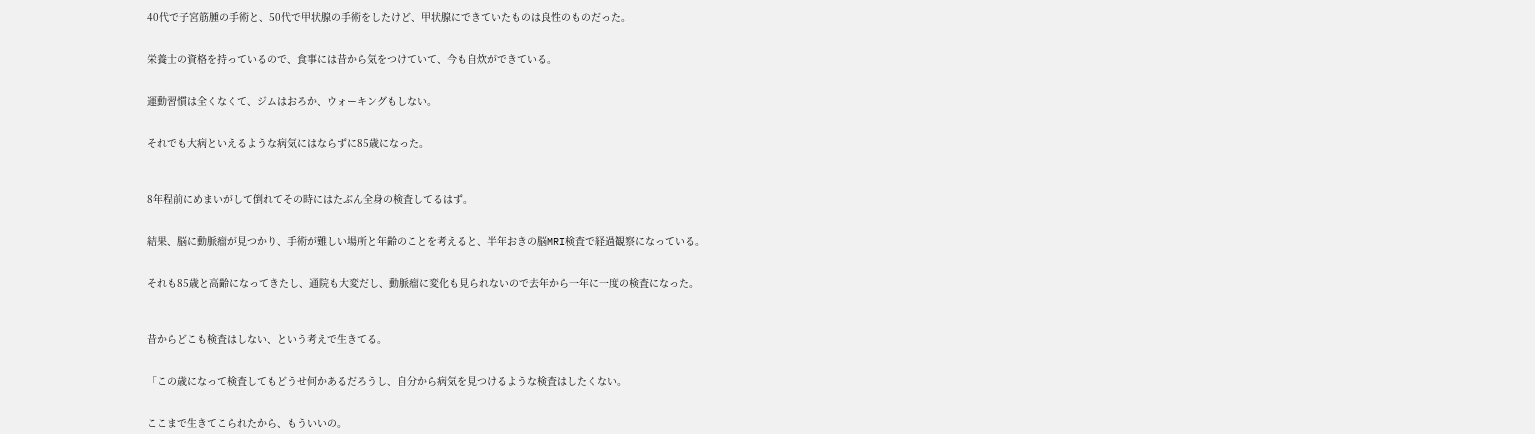40代で子宮筋腫の手術と、50代で甲状腺の手術をしたけど、甲状腺にできていたものは良性のものだった。


栄養士の資格を持っているので、食事には昔から気をつけていて、今も自炊ができている。


運動習慣は全くなくて、ジムはおろか、ウォーキングもしない。


それでも大病といえるような病気にはならずに85歳になった。



8年程前にめまいがして倒れてその時にはたぶん全身の検査してるはず。


結果、脳に動脈瘤が見つかり、手術が難しい場所と年齢のことを考えると、半年おきの脳MRI検査で経過観察になっている。


それも85歳と高齢になってきたし、通院も大変だし、動脈瘤に変化も見られないので去年から一年に一度の検査になった。



昔からどこも検査はしない、という考えで生きてる。


「この歳になって検査してもどうせ何かあるだろうし、自分から病気を見つけるような検査はしたくない。


ここまで生きてこられたから、もういいの。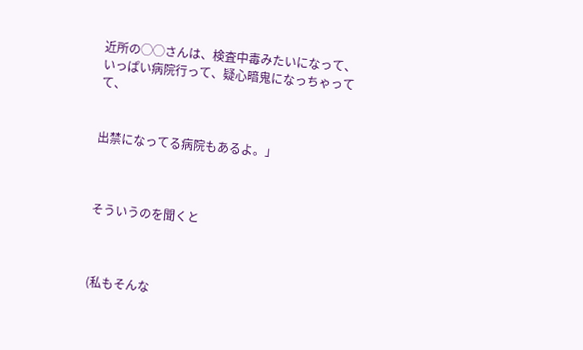近所の◯◯さんは、検査中毒みたいになって、いっぱい病院行って、疑心暗鬼になっちゃってて、


出禁になってる病院もあるよ。」



そういうのを聞くと



(私もそんな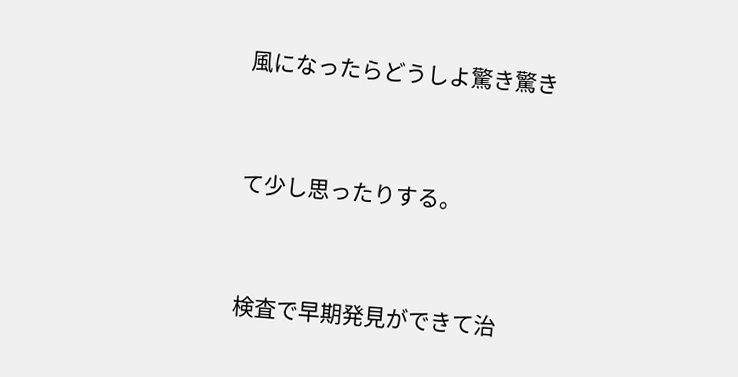風になったらどうしよ驚き驚き



て少し思ったりする。



検査で早期発見ができて治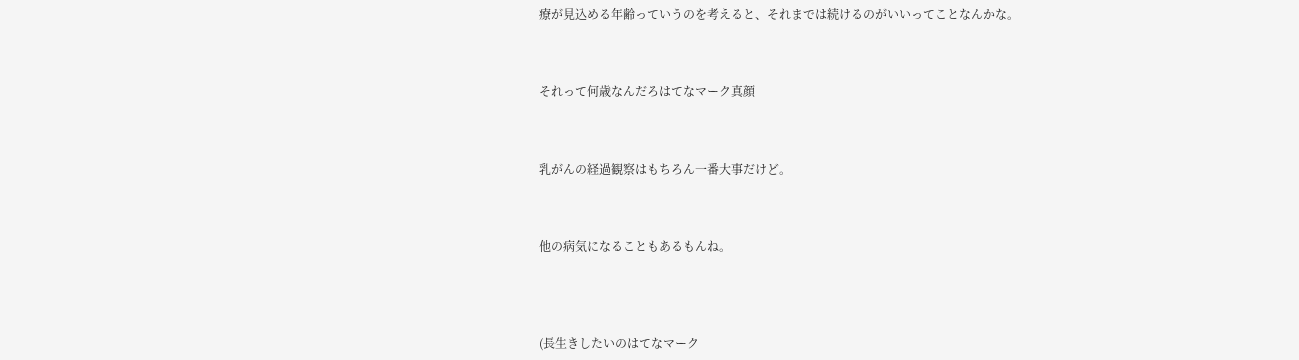療が見込める年齢っていうのを考えると、それまでは続けるのがいいってことなんかな。



それって何歳なんだろはてなマーク真顔



乳がんの経過観察はもちろん一番大事だけど。



他の病気になることもあるもんね。




(長生きしたいのはてなマーク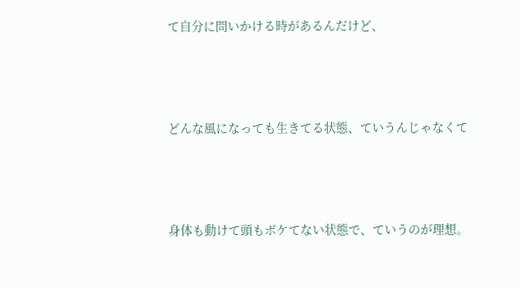て自分に問いかける時があるんだけど、



どんな風になっても生きてる状態、ていうんじゃなくて



身体も動けて頭もボケてない状態で、ていうのが理想。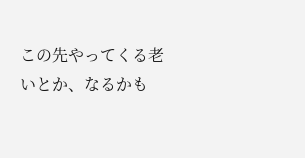この先やってくる老いとか、なるかも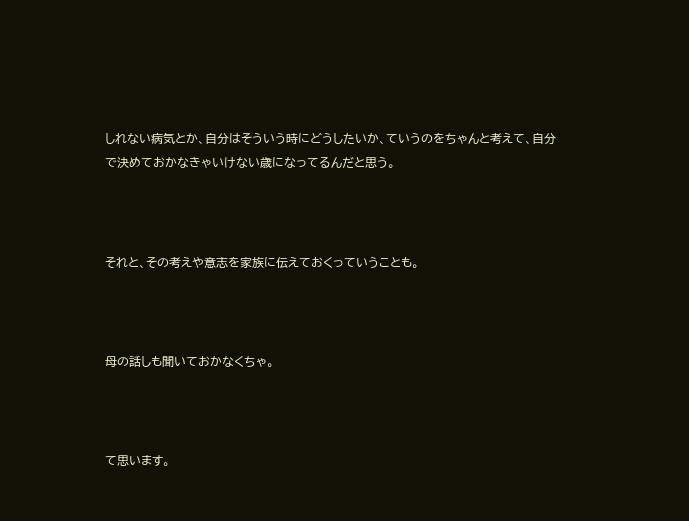しれない病気とか、自分はそういう時にどうしたいか、ていうのをちゃんと考えて、自分で決めておかなきゃいけない歳になってるんだと思う。



それと、その考えや意志を家族に伝えておくっていうことも。



母の話しも聞いておかなくちゃ。



て思います。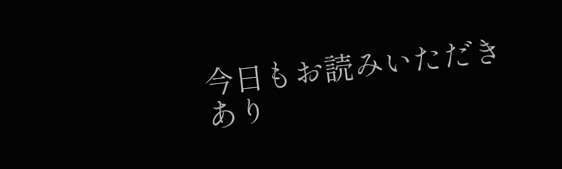今日もお読みいただきあり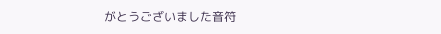がとうございました音符